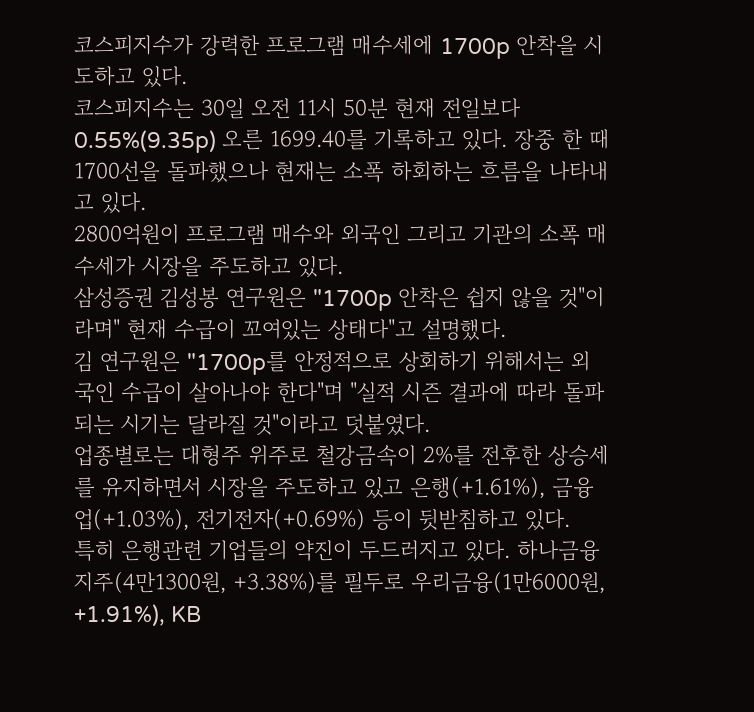코스피지수가 강력한 프로그램 매수세에 1700p 안착을 시도하고 있다.
코스피지수는 30일 오전 11시 50분 현재 전일보다 0.55%(9.35p) 오른 1699.40를 기록하고 있다. 장중 한 때 1700선을 돌파했으나 현재는 소폭 하회하는 흐름을 나타내고 있다.
2800억원이 프로그램 매수와 외국인 그리고 기관의 소폭 매수세가 시장을 주도하고 있다.
삼성증권 김성봉 연구원은 "1700p 안착은 쉽지 않을 것"이라며" 현재 수급이 꼬여있는 상태다"고 설명했다.
김 연구원은 "1700p를 안정적으로 상회하기 위해서는 외국인 수급이 살아나야 한다"며 "실적 시즌 결과에 따라 돌파되는 시기는 달라질 것"이라고 덧붙였다.
업종별로는 대형주 위주로 철강금속이 2%를 전후한 상승세를 유지하면서 시장을 주도하고 있고 은행(+1.61%), 금융업(+1.03%), 전기전자(+0.69%) 등이 뒷받침하고 있다.
특히 은행관련 기업들의 약진이 두드러지고 있다. 하나금융지주(4만1300원, +3.38%)를 필두로 우리금융(1만6000원, +1.91%), KB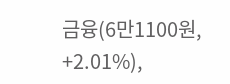금융(6만1100원, +2.01%),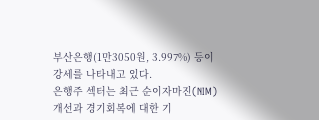부산은행(1만3050원, 3.997%) 등이 강세를 나타내고 있다.
은행주 섹터는 최근 순이자마진(NIM) 개선과 경기회복에 대한 기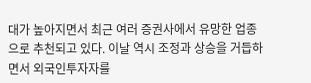대가 높아지면서 최근 여러 증권사에서 유망한 업종으로 추천되고 있다. 이날 역시 조정과 상승을 거듭하면서 외국인투자자를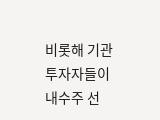비롯해 기관투자자들이 내수주 선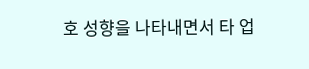호 성향을 나타내면서 타 업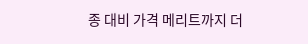종 대비 가격 메리트까지 더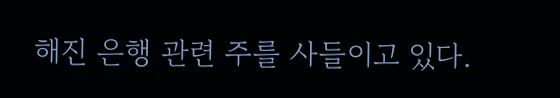해진 은행 관련 주를 사들이고 있다.